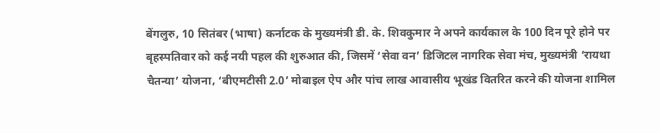बेंगलुरु, 10 सितंबर (भाषा) कर्नाटक के मुख्यमंत्री डी. के. शिवकुमार ने अपने कार्यकाल के 100 दिन पूरे होने पर बृहस्पतिवार को कई नयी पहल की शुरुआत की, जिसमें ‘सेवा वन’ डिजिटल नागरिक सेवा मंच, मुख्यमंत्री ‘रायथा चैतन्या’ योजना, ‘बीएमटीसी 2.0’ मोबाइल ऐप और पांच लाख आवासीय भूखंड वितरित करने की योजना शामिल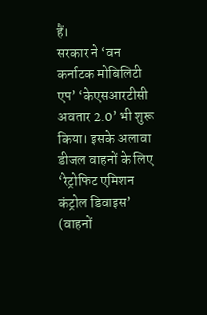हैं।
सरकार ने ‘वन कर्नाटक मोबिलिटी एप’ ‘केएसआरटीसी अवतार 2.0’ भी शुरू किया। इसके अलावा डीजल वाहनों के लिए ‘रेट्रोफिट एमिशन कंट्रोल डिवाइस’ (वाहनों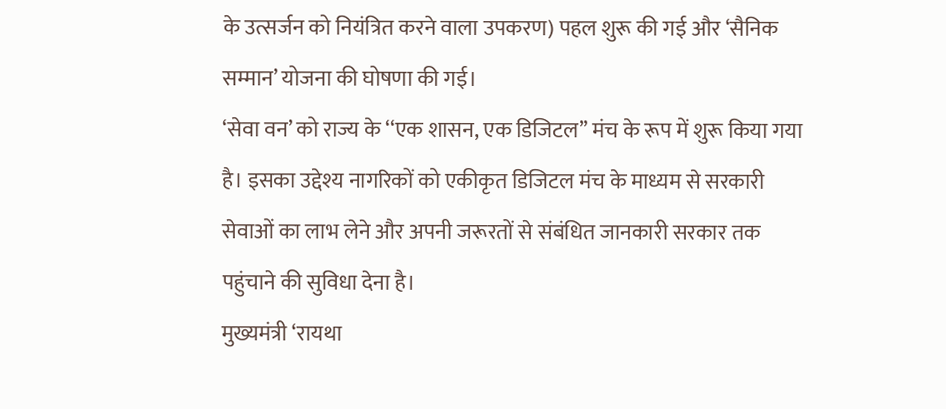के उत्सर्जन को नियंत्रित करने वाला उपकरण) पहल शुरू की गई और ‘सैनिक सम्मान’ योजना की घोषणा की गई।
‘सेवा वन’ को राज्य के ‘‘एक शासन, एक डिजिटल’’ मंच के रूप में शुरू किया गया है। इसका उद्देश्य नागरिकों को एकीकृत डिजिटल मंच के माध्यम से सरकारी सेवाओं का लाभ लेने और अपनी जरूरतों से संबंधित जानकारी सरकार तक पहुंचाने की सुविधा देना है।
मुख्यमंत्री ‘रायथा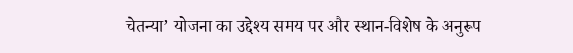चेतन्या’ योजना का उद्देश्य समय पर और स्थान-विशेष के अनुरूप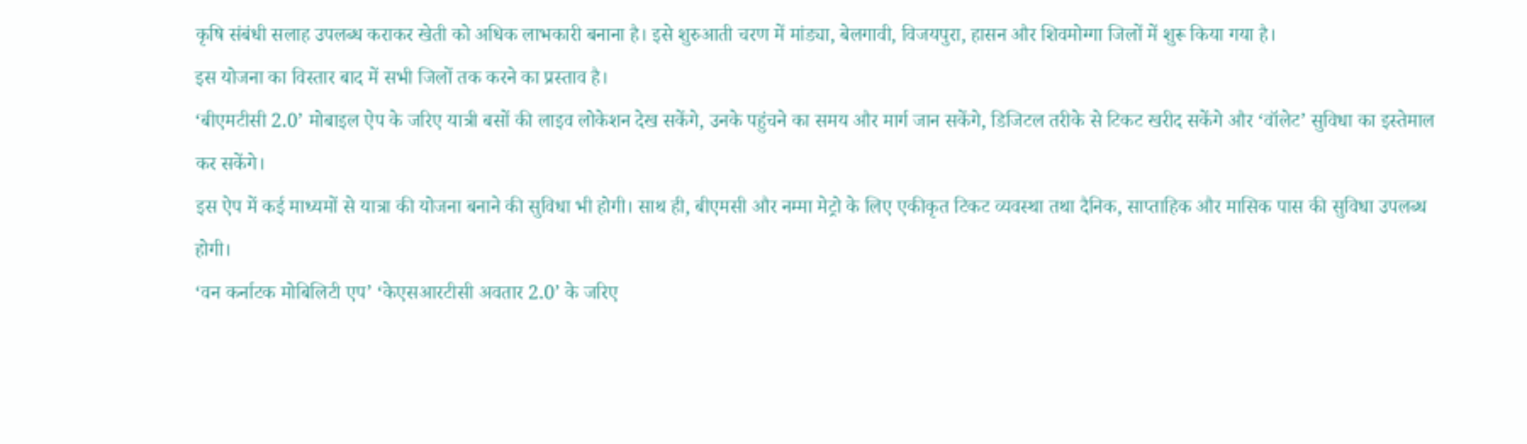कृषि संबंधी सलाह उपलब्ध कराकर खेती को अधिक लाभकारी बनाना है। इसे शुरुआती चरण में मांड्या, बेलगावी, विजयपुरा, हासन और शिवमोग्गा जिलों में शुरू किया गया है।
इस योजना का विस्तार बाद में सभी जिलों तक करने का प्रस्ताव है।
‘बीएमटीसी 2.0’ मोबाइल ऐप के जरिए यात्री बसों की लाइव लोकेशन देख सकेंगे, उनके पहुंचने का समय और मार्ग जान सकेंगे, डिजिटल तरीके से टिकट खरीद सकेंगे और ‘वॉलेट’ सुविधा का इस्तेमाल कर सकेंगे।
इस ऐप में कई माध्यमों से यात्रा की योजना बनाने की सुविधा भी होगी। साथ ही, बीएमसी और नम्मा मेट्रो के लिए एकीकृत टिकट व्यवस्था तथा दैनिक, साप्ताहिक और मासिक पास की सुविधा उपलब्ध होगी।
‘वन कर्नाटक मोबिलिटी एप’ ‘केएसआरटीसी अवतार 2.0’ के जरिए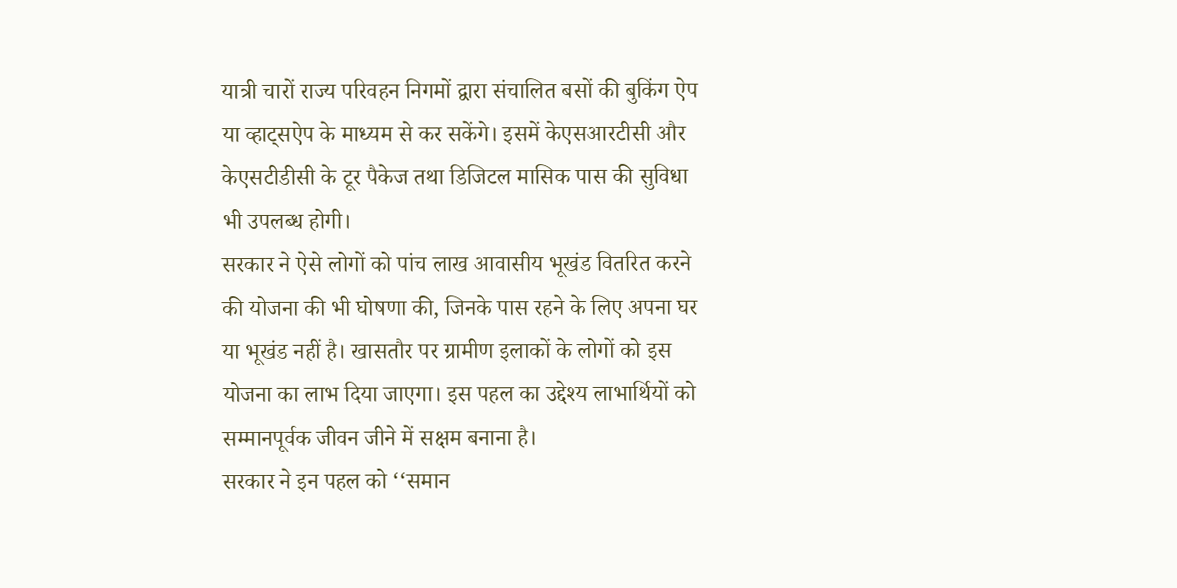यात्री चारों राज्य परिवहन निगमों द्वारा संचालित बसों की बुकिंग ऐप या व्हाट्सऐप के माध्यम से कर सकेंगे। इसमें केएसआरटीसी और केएसटीडीसी के टूर पैकेज तथा डिजिटल मासिक पास की सुविधा भी उपलब्ध होगी।
सरकार ने ऐसे लोगों को पांच लाख आवासीय भूखंड वितरित करने की योजना की भी घोषणा की, जिनके पास रहने के लिए अपना घर या भूखंड नहीं है। खासतौर पर ग्रामीण इलाकों के लोगों को इस योजना का लाभ दिया जाएगा। इस पहल का उद्देश्य लाभार्थियों को सम्मानपूर्वक जीवन जीने में सक्षम बनाना है।
सरकार ने इन पहल को ‘‘समान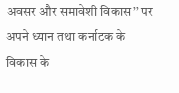अवसर और समावेशी विकास’’ पर अपने ध्यान तथा कर्नाटक के विकास के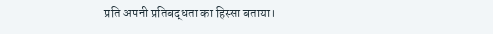प्रति अपनी प्रतिबद्धता का हिस्सा बताया।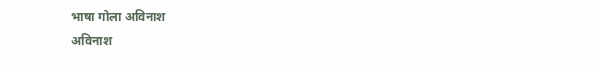भाषा गोला अविनाश
अविनाश